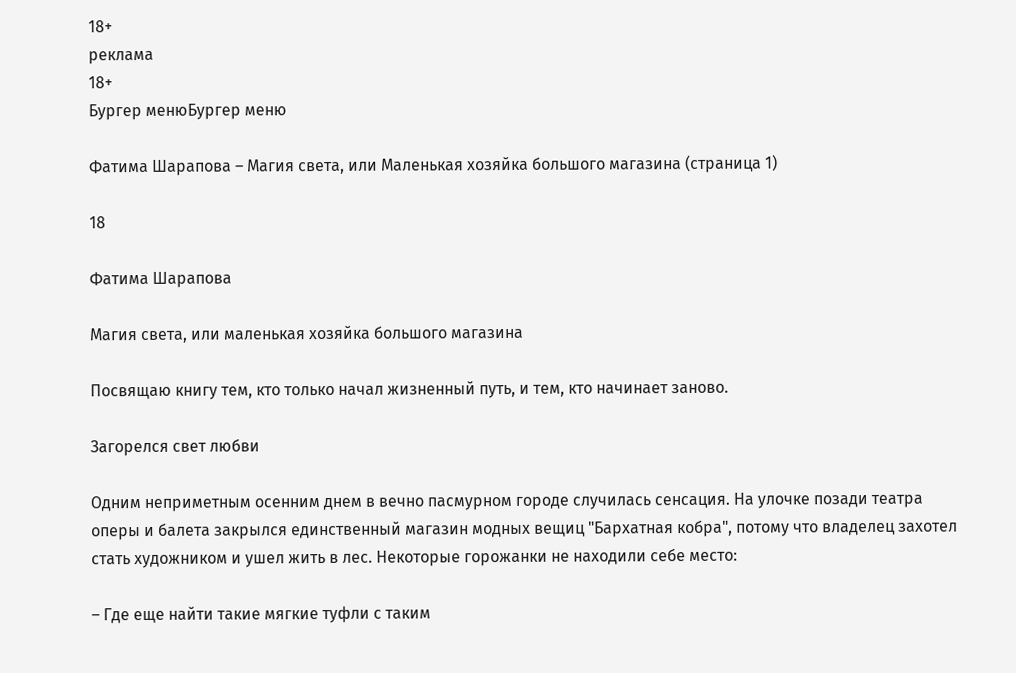18+
реклама
18+
Бургер менюБургер меню

Фатима Шарапова – Магия света, или Маленькая хозяйка большого магазина (страница 1)

18

Фатима Шарапова

Магия света, или маленькая хозяйка большого магазина

Посвящаю книгу тем, кто только начал жизненный путь, и тем, кто начинает заново.

Загорелся свет любви

Одним неприметным осенним днем в вечно пасмурном городе случилась сенсация. На улочке позади театра оперы и балета закрылся единственный магазин модных вещиц "Бархатная кобра", потому что владелец захотел стать художником и ушел жить в лес. Некоторые горожанки не находили себе место:

– Где еще найти такие мягкие туфли с таким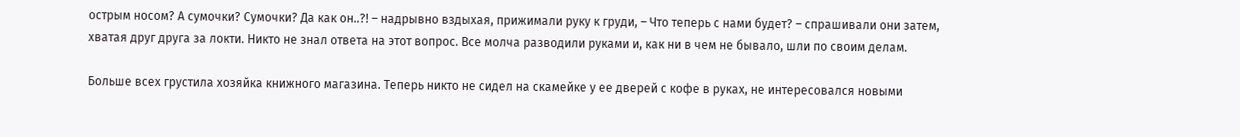острым носом? А сумочки? Сумочки? Да как он..?! – надрывно вздыхая, прижимали руку к груди, – Что теперь с нами будет? – спрашивали они затем, хватая друг друга за локти. Никто не знал ответа на этот вопрос. Все молча разводили руками и, как ни в чем не бывало, шли по своим делам.

Больше всех грустила хозяйка книжного магазина. Теперь никто не сидел на скамейке у ее дверей с кофе в руках, не интересовался новыми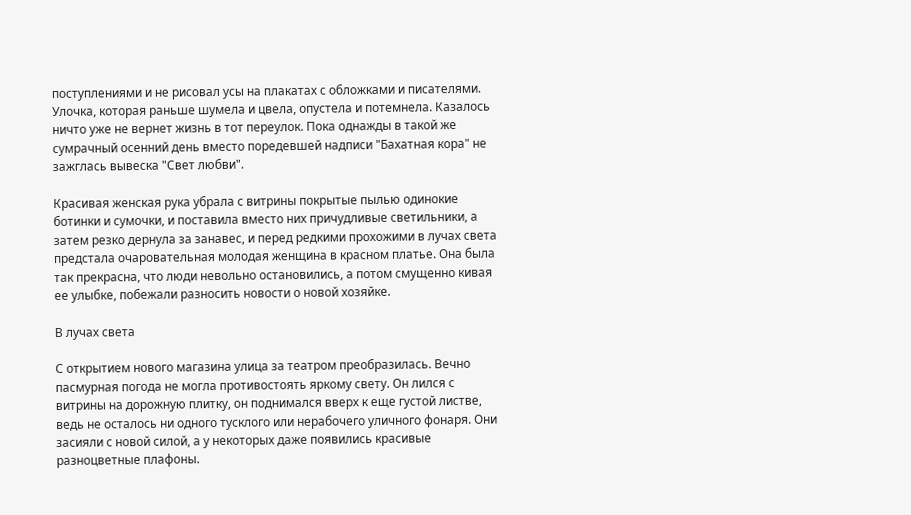поступлениями и не рисовал усы на плакатах с обложками и писателями. Улочка, которая раньше шумела и цвела, опустела и потемнела. Казалось ничто уже не вернет жизнь в тот переулок. Пока однажды в такой же сумрачный осенний день вместо поредевшей надписи "Бахатная кора" не зажглась вывеска "Свет любви".

Красивая женская рука убрала с витрины покрытые пылью одинокие ботинки и сумочки, и поставила вместо них причудливые светильники, а затем резко дернула за занавес, и перед редкими прохожими в лучах света предстала очаровательная молодая женщина в красном платье. Она была так прекрасна, что люди невольно остановились, а потом смущенно кивая ее улыбке, побежали разносить новости о новой хозяйке.

В лучах света

С открытием нового магазина улица за театром преобразилась. Вечно пасмурная погода не могла противостоять яркому свету. Он лился с витрины на дорожную плитку, он поднимался вверх к еще густой листве, ведь не осталось ни одного тусклого или нерабочего уличного фонаря. Они засияли с новой силой, а у некоторых даже появились красивые разноцветные плафоны.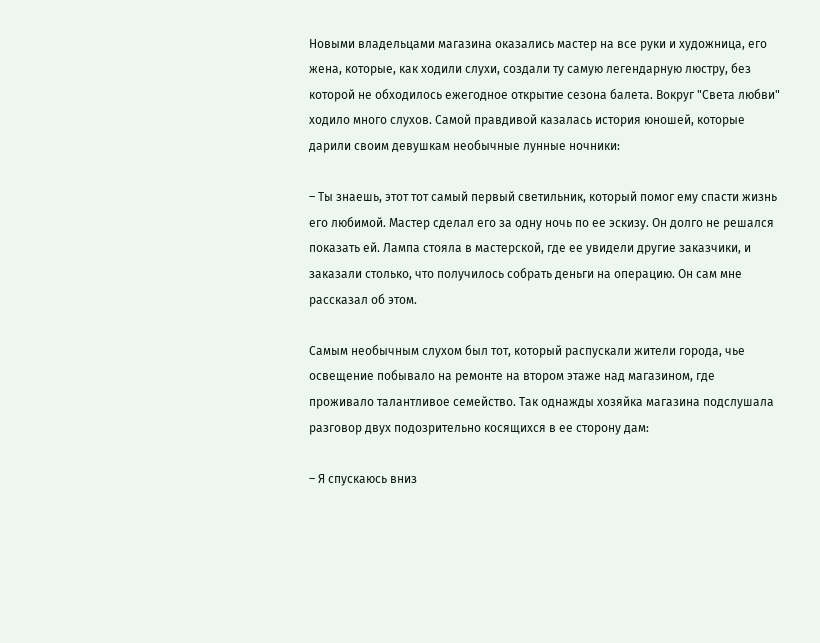Новыми владельцами магазина оказались мастер на все руки и художница, его жена, которые, как ходили слухи, создали ту самую легендарную люстру, без которой не обходилось ежегодное открытие сезона балета. Вокруг "Света любви" ходило много слухов. Самой правдивой казалась история юношей, которые дарили своим девушкам необычные лунные ночники:

– Ты знаешь, этот тот самый первый светильник, который помог ему спасти жизнь его любимой. Мастер сделал его за одну ночь по ее эскизу. Он долго не решался показать ей. Лампа стояла в мастерской, где ее увидели другие заказчики, и заказали столько, что получилось собрать деньги на операцию. Он сам мне рассказал об этом.

Самым необычным слухом был тот, который распускали жители города, чье освещение побывало на ремонте на втором этаже над магазином, где проживало талантливое семейство. Так однажды хозяйка магазина подслушала разговор двух подозрительно косящихся в ее сторону дам:

– Я спускаюсь вниз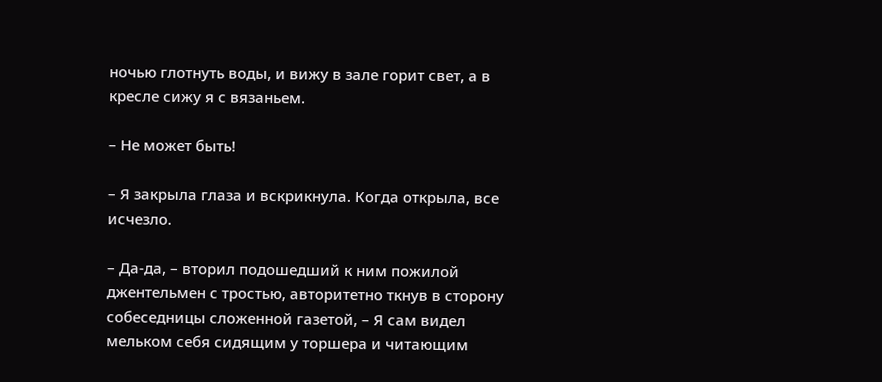ночью глотнуть воды, и вижу в зале горит свет, а в кресле сижу я с вязаньем.

– Не может быть!

– Я закрыла глаза и вскрикнула. Когда открыла, все исчезло.

– Да-да, – вторил подошедший к ним пожилой джентельмен с тростью, авторитетно ткнув в сторону собеседницы сложенной газетой, – Я сам видел мельком себя сидящим у торшера и читающим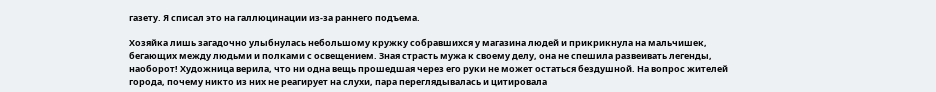газету. Я списал это на галлюцинации из-за раннего подъема.

Хозяйка лишь загадочно улыбнулась небольшому кружку собравшихся у магазина людей и прикрикнула на мальчишек, бегающих между людьми и полками с освещением. Зная страсть мужа к своему делу, она не спешила развеивать легенды, наоборот! Художница верила, что ни одна вещь прошедшая через его руки не может остаться бездушной. На вопрос жителей города, почему никто из них не реагирует на слухи, пара переглядывалась и цитировала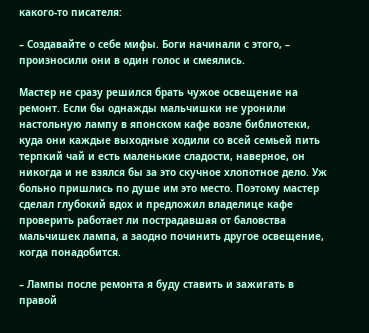какого-то писателя:

– Создавайте о себе мифы. Боги начинали с этого, – произносили они в один голос и смеялись.

Мастер не сразу решился брать чужое освещение на ремонт. Если бы однажды мальчишки не уронили настольную лампу в японском кафе возле библиотеки, куда они каждые выходные ходили со всей семьей пить терпкий чай и есть маленькие сладости, наверное, он никогда и не взялся бы за это скучное хлопотное дело. Уж больно пришлись по душе им это место. Поэтому мастер сделал глубокий вдох и предложил владелице кафе проверить работает ли пострадавшая от баловства мальчишек лампа, а заодно починить другое освещение, когда понадобится.

– Лампы после ремонта я буду ставить и зажигать в правой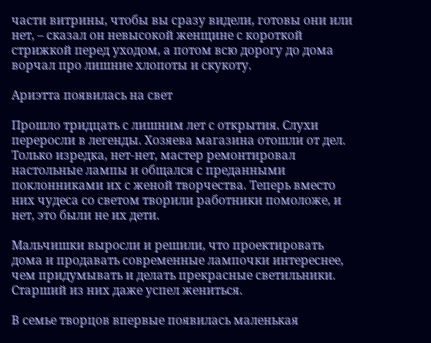части витрины, чтобы вы сразу видели, готовы они или нет, – сказал он невысокой женщине с короткой стрижкой перед уходом, а потом всю дорогу до дома ворчал про лишние хлопоты и скукоту.

Ариэтта появилась на свет

Прошло тридцать с лишним лет с открытия. Слухи переросли в легенды. Хозяева магазина отошли от дел. Только изредка, нет-нет, мастер ремонтировал настольные лампы и общался с преданными поклонниками их с женой творчества. Теперь вместо них чудеса со светом творили работники помоложе, и нет, это были не их дети.

Мальчишки выросли и решили, что проектировать дома и продавать современные лампочки интереснее, чем придумывать и делать прекрасные светильники. Старший из них даже успел жениться.

В семье творцов впервые появилась маленькая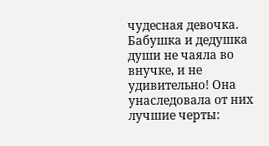чудесная девочка. Бабушка и дедушка души не чаяла во внучке, и не удивительно! Она унаследовала от них лучшие черты: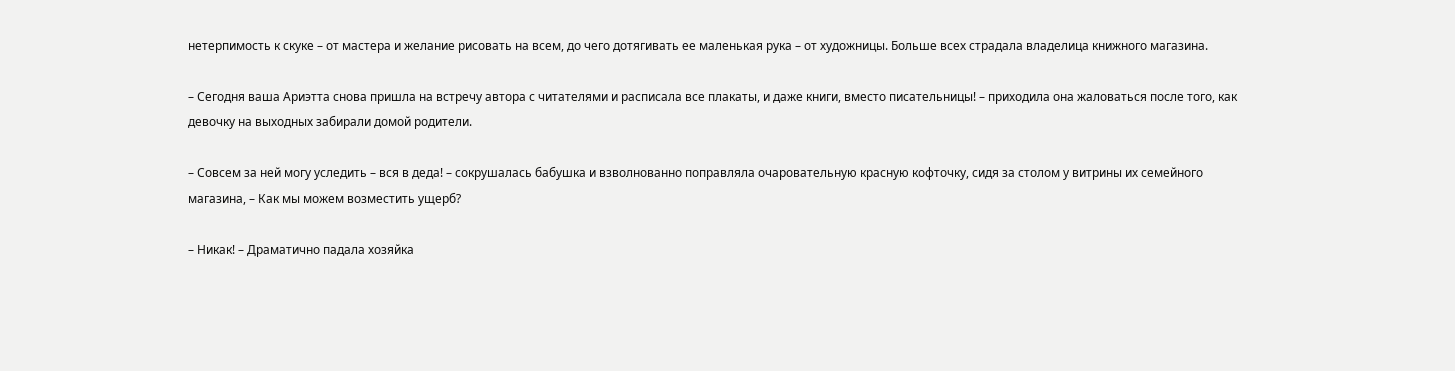нетерпимость к скуке – от мастера и желание рисовать на всем, до чего дотягивать ее маленькая рука – от художницы. Больше всех страдала владелица книжного магазина.

– Сегодня ваша Ариэтта снова пришла на встречу автора с читателями и расписала все плакаты, и даже книги, вместо писательницы! – приходила она жаловаться после того, как девочку на выходных забирали домой родители.

– Совсем за ней могу уследить – вся в деда! – сокрушалась бабушка и взволнованно поправляла очаровательную красную кофточку, сидя за столом у витрины их семейного магазина, – Как мы можем возместить ущерб?

– Никак! – Драматично падала хозяйка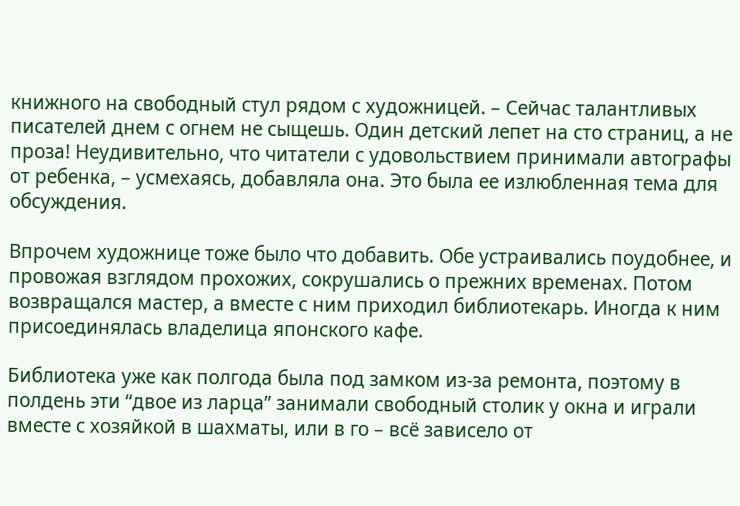книжного на свободный стул рядом с художницей. – Сейчас талантливых писателей днем с огнем не сыщешь. Один детский лепет на сто страниц, а не проза! Неудивительно, что читатели с удовольствием принимали автографы от ребенка, – усмехаясь, добавляла она. Это была ее излюбленная тема для обсуждения.

Впрочем художнице тоже было что добавить. Обе устраивались поудобнее, и провожая взглядом прохожих, сокрушались о прежних временах. Потом возвращался мастер, а вместе с ним приходил библиотекарь. Иногда к ним присоединялась владелица японского кафе.

Библиотека уже как полгода была под замком из-за ремонта, поэтому в полдень эти “двое из ларца” занимали свободный столик у окна и играли вместе с хозяйкой в шахматы, или в го – всё зависело от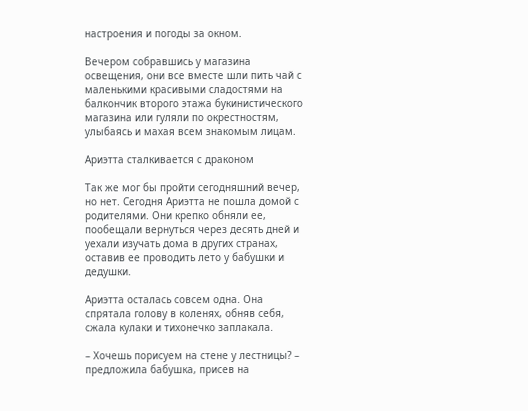настроения и погоды за окном.

Вечером собравшись у магазина освещения, они все вместе шли пить чай с маленькими красивыми сладостями на балкончик второго этажа букинистического магазина или гуляли по окрестностям, улыбаясь и махая всем знакомым лицам.

Ариэтта сталкивается с драконом

Так же мог бы пройти сегодняшний вечер, но нет. Сегодня Ариэтта не пошла домой с родителями. Они крепко обняли ее, пообещали вернуться через десять дней и уехали изучать дома в других странах, оставив ее проводить лето у бабушки и дедушки.

Ариэтта осталась совсем одна. Она спрятала голову в коленях, обняв себя, сжала кулаки и тихонечко заплакала.

– Хочешь порисуем на стене у лестницы? – предложила бабушка, присев на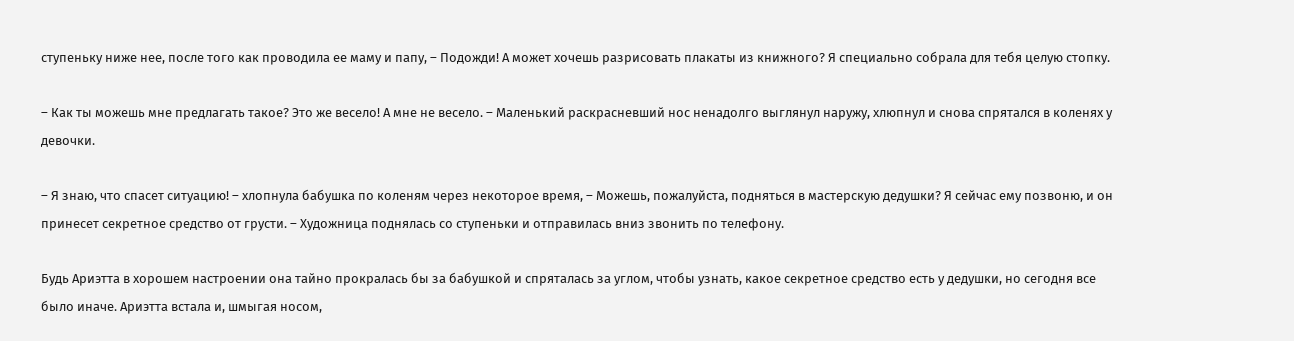ступеньку ниже нее, после того как проводила ее маму и папу, – Подожди! А может хочешь разрисовать плакаты из книжного? Я специально собрала для тебя целую стопку.

– Как ты можешь мне предлагать такое? Это же весело! А мне не весело. – Маленький раскрасневший нос ненадолго выглянул наружу, хлюпнул и снова спрятался в коленях у девочки.

– Я знаю, что спасет ситуацию! – хлопнула бабушка по коленям через некоторое время, – Можешь, пожалуйста, подняться в мастерскую дедушки? Я сейчас ему позвоню, и он принесет секретное средство от грусти. – Художница поднялась со ступеньки и отправилась вниз звонить по телефону.

Будь Ариэтта в хорошем настроении она тайно прокралась бы за бабушкой и спряталась за углом, чтобы узнать, какое секретное средство есть у дедушки, но сегодня все было иначе. Ариэтта встала и, шмыгая носом,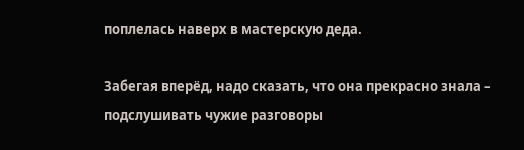поплелась наверх в мастерскую деда.

Забегая вперёд, надо сказать, что она прекрасно знала – подслушивать чужие разговоры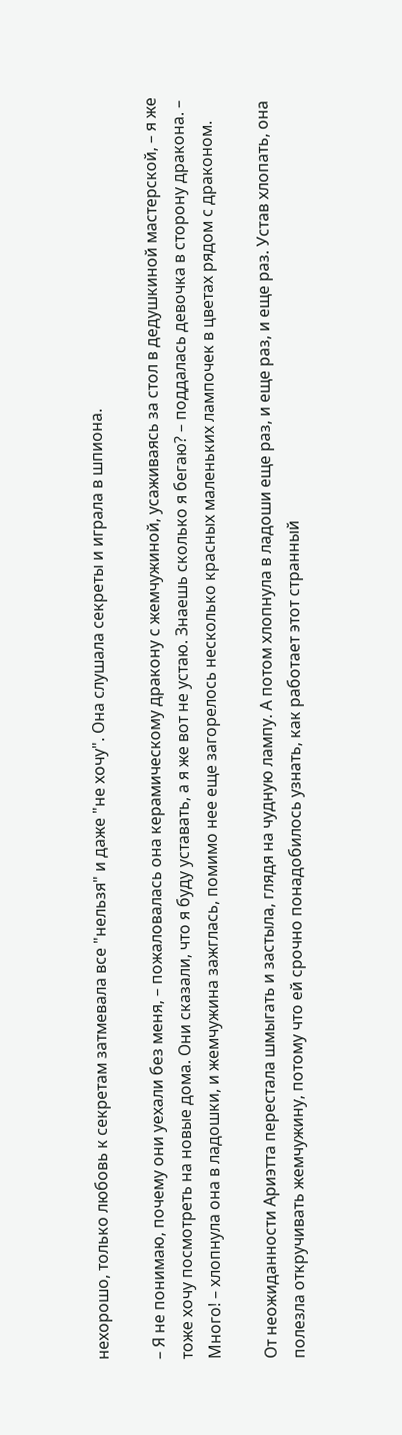нехорошо, только любовь к секретам затмевала все "нельзя" и даже "не хочу". Она слушала секреты и играла в шпиона.

– Я не понимаю, почему они уехали без меня, – пожаловалась она керамическому дракону с жемчужиной, усаживаясь за стол в дедушкиной мастерской, – я же тоже хочу посмотреть на новые дома. Они сказали, что я буду уставать, а я же вот не устаю. Знаешь сколько я бегаю? – поддалась девочка в сторону дракона. – Много! – хлопнула она в ладошки, и жемчужина зажглась, помимо нее еще загорелось несколько красных маленьких лампочек в цветах рядом с драконом.

От неожиданности Ариэтта перестала шмыгать и застыла, глядя на чудную лампу. А потом хлопнула в ладоши еще раз, и еще раз, и еще раз. Устав хлопать, она полезла откручивать жемчужину, потому что ей срочно понадобилось узнать, как работает этот странный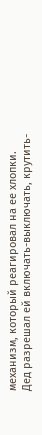механизм, который реагировал на ее хлопки. Дед разрешал ей включать-выключать, крутить-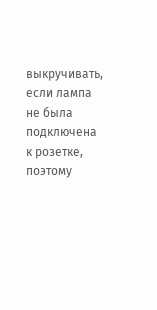выкручивать, если лампа не была подключена к розетке, поэтому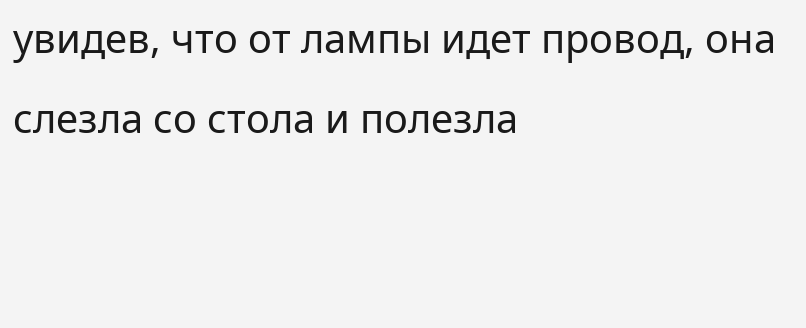увидев, что от лампы идет провод, она слезла со стола и полезла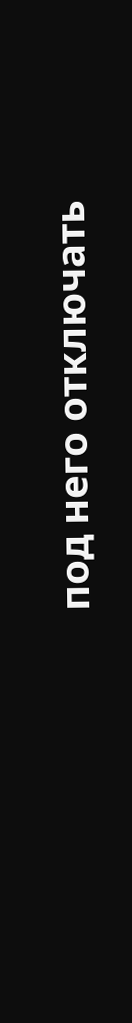под него отключать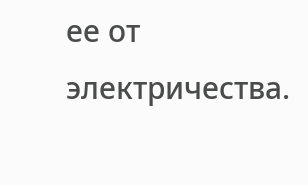ее от электричества.